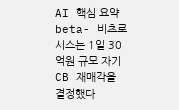AI 핵심 요약
beta- 비츠로시스는 1일 30억원 규모 자기 CB 재매각을 결정했다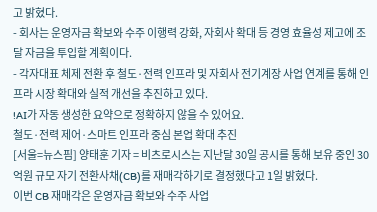고 밝혔다.
- 회사는 운영자금 확보와 수주 이행력 강화, 자회사 확대 등 경영 효율성 제고에 조달 자금을 투입할 계획이다.
- 각자대표 체제 전환 후 철도·전력 인프라 및 자회사 전기계장 사업 연계를 통해 인프라 시장 확대와 실적 개선을 추진하고 있다.
!AI가 자동 생성한 요약으로 정확하지 않을 수 있어요.
철도·전력 제어·스마트 인프라 중심 본업 확대 추진
[서울=뉴스핌] 양태훈 기자 = 비츠로시스는 지난달 30일 공시를 통해 보유 중인 30억원 규모 자기 전환사채(CB)를 재매각하기로 결정했다고 1일 밝혔다.
이번 CB 재매각은 운영자금 확보와 수주 사업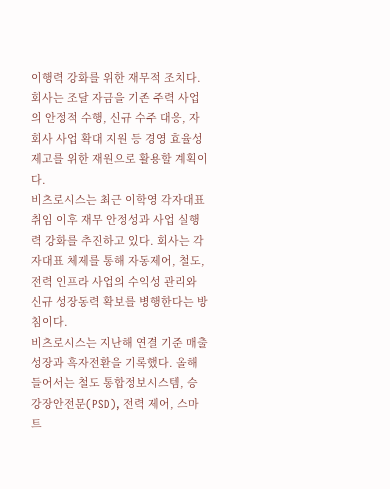이행력 강화를 위한 재무적 조치다. 회사는 조달 자금을 기존 주력 사업의 안정적 수행, 신규 수주 대응, 자회사 사업 확대 지원 등 경영 효율성 제고를 위한 재원으로 활용할 계획이다.
비츠로시스는 최근 이학영 각자대표 취임 이후 재무 안정성과 사업 실행력 강화를 추진하고 있다. 회사는 각자대표 체제를 통해 자동제어, 철도, 전력 인프라 사업의 수익성 관리와 신규 성장동력 확보를 병행한다는 방침이다.
비츠로시스는 지난해 연결 기준 매출 성장과 흑자전환을 기록했다. 올해 들어서는 철도 통합정보시스템, 승강장안전문(PSD), 전력 제어, 스마트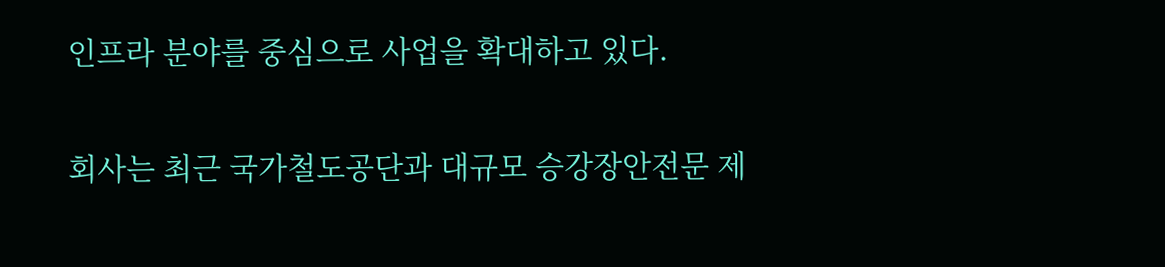인프라 분야를 중심으로 사업을 확대하고 있다.

회사는 최근 국가철도공단과 대규모 승강장안전문 제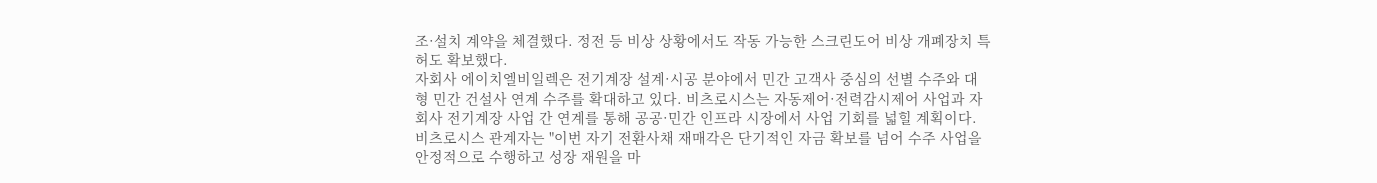조·설치 계약을 체결했다. 정전 등 비상 상황에서도 작동 가능한 스크린도어 비상 개폐장치 특허도 확보했다.
자회사 에이치엘비일렉은 전기계장 설계·시공 분야에서 민간 고객사 중심의 선별 수주와 대형 민간 건설사 연계 수주를 확대하고 있다. 비츠로시스는 자동제어·전력감시제어 사업과 자회사 전기계장 사업 간 연계를 통해 공공·민간 인프라 시장에서 사업 기회를 넓힐 계획이다.
비츠로시스 관계자는 "이번 자기 전환사채 재매각은 단기적인 자금 확보를 넘어 수주 사업을 안정적으로 수행하고 성장 재원을 마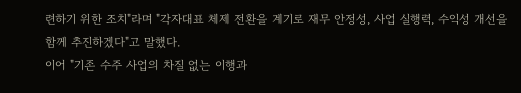련하기 위한 조치"라며 "각자대표 체제 전환을 계기로 재무 안정성, 사업 실행력, 수익성 개선을 함께 추진하겠다"고 말했다.
이어 "기존 수주 사업의 차질 없는 이행과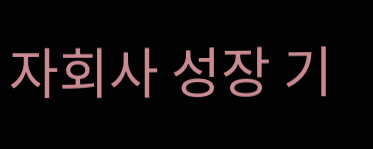자회사 성장 기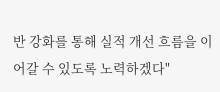반 강화를 통해 실적 개선 흐름을 이어갈 수 있도록 노력하겠다"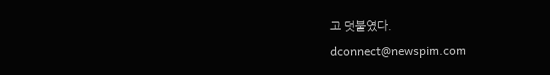고 덧붙였다.
dconnect@newspim.com